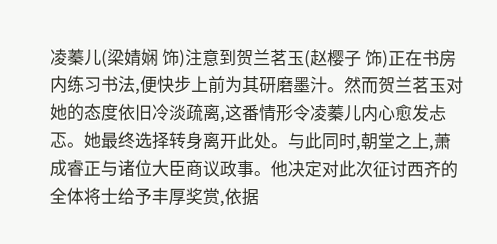凌蓁儿(梁婧娴 饰)注意到贺兰茗玉(赵樱子 饰)正在书房内练习书法,便快步上前为其研磨墨汁。然而贺兰茗玉对她的态度依旧冷淡疏离,这番情形令凌蓁儿内心愈发忐忑。她最终选择转身离开此处。与此同时,朝堂之上,萧成睿正与诸位大臣商议政事。他决定对此次征讨西齐的全体将士给予丰厚奖赏,依据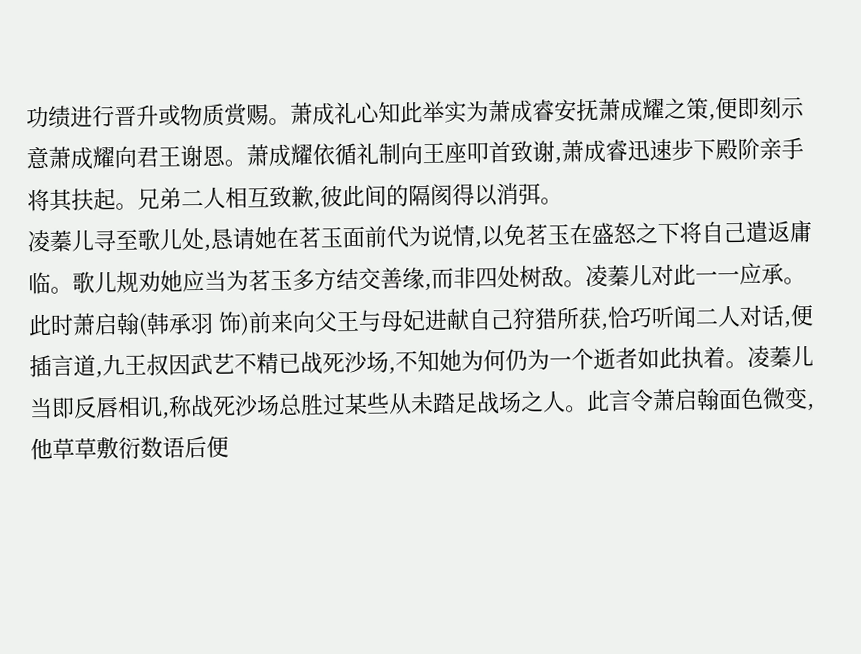功绩进行晋升或物质赏赐。萧成礼心知此举实为萧成睿安抚萧成耀之策,便即刻示意萧成耀向君王谢恩。萧成耀依循礼制向王座叩首致谢,萧成睿迅速步下殿阶亲手将其扶起。兄弟二人相互致歉,彼此间的隔阂得以消弭。
凌蓁儿寻至歌儿处,恳请她在茗玉面前代为说情,以免茗玉在盛怒之下将自己遣返庸临。歌儿规劝她应当为茗玉多方结交善缘,而非四处树敌。凌蓁儿对此一一应承。此时萧启翰(韩承羽 饰)前来向父王与母妃进献自己狩猎所获,恰巧听闻二人对话,便插言道,九王叔因武艺不精已战死沙场,不知她为何仍为一个逝者如此执着。凌蓁儿当即反唇相讥,称战死沙场总胜过某些从未踏足战场之人。此言令萧启翰面色微变,他草草敷衍数语后便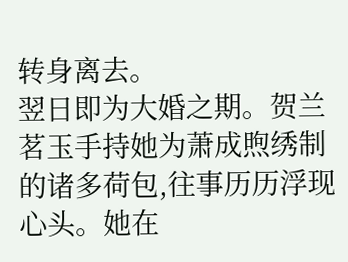转身离去。
翌日即为大婚之期。贺兰茗玉手持她为萧成煦绣制的诸多荷包,往事历历浮现心头。她在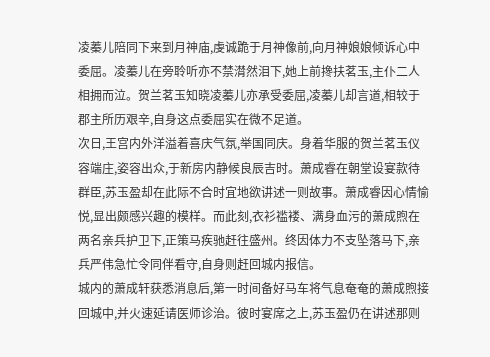凌蓁儿陪同下来到月神庙,虔诚跪于月神像前,向月神娘娘倾诉心中委屈。凌蓁儿在旁聆听亦不禁潸然泪下,她上前搀扶茗玉,主仆二人相拥而泣。贺兰茗玉知晓凌蓁儿亦承受委屈,凌蓁儿却言道,相较于郡主所历艰辛,自身这点委屈实在微不足道。
次日,王宫内外洋溢着喜庆气氛,举国同庆。身着华服的贺兰茗玉仪容端庄,姿容出众,于新房内静候良辰吉时。萧成睿在朝堂设宴款待群臣,苏玉盈却在此际不合时宜地欲讲述一则故事。萧成睿因心情愉悦,显出颇感兴趣的模样。而此刻,衣衫褴褛、满身血污的萧成煦在两名亲兵护卫下,正策马疾驰赶往盛州。终因体力不支坠落马下,亲兵严伟急忙令同伴看守,自身则赶回城内报信。
城内的萧成轩获悉消息后,第一时间备好马车将气息奄奄的萧成煦接回城中,并火速延请医师诊治。彼时宴席之上,苏玉盈仍在讲述那则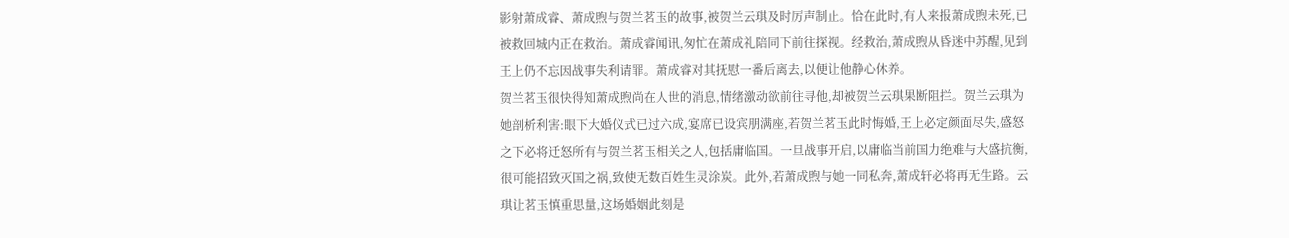影射萧成睿、萧成煦与贺兰茗玉的故事,被贺兰云琪及时厉声制止。恰在此时,有人来报萧成煦未死,已被救回城内正在救治。萧成睿闻讯,匆忙在萧成礼陪同下前往探视。经救治,萧成煦从昏迷中苏醒,见到王上仍不忘因战事失利请罪。萧成睿对其抚慰一番后离去,以便让他静心休养。
贺兰茗玉很快得知萧成煦尚在人世的消息,情绪激动欲前往寻他,却被贺兰云琪果断阻拦。贺兰云琪为她剖析利害:眼下大婚仪式已过六成,宴席已设宾朋满座,若贺兰茗玉此时悔婚,王上必定颜面尽失,盛怒之下必将迁怒所有与贺兰茗玉相关之人,包括庸临国。一旦战事开启,以庸临当前国力绝难与大盛抗衡,很可能招致灭国之祸,致使无数百姓生灵涂炭。此外,若萧成煦与她一同私奔,萧成轩必将再无生路。云琪让茗玉慎重思量,这场婚姻此刻是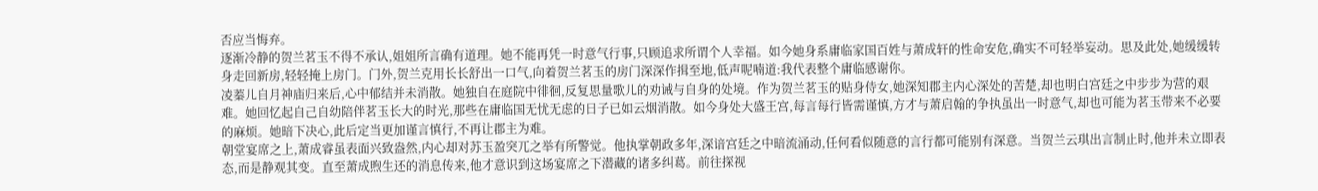否应当悔弃。
逐渐冷静的贺兰茗玉不得不承认,姐姐所言确有道理。她不能再凭一时意气行事,只顾追求所谓个人幸福。如今她身系庸临家国百姓与萧成轩的性命安危,确实不可轻举妄动。思及此处,她缓缓转身走回新房,轻轻掩上房门。门外,贺兰克用长长舒出一口气,向着贺兰茗玉的房门深深作揖至地,低声呢喃道:我代表整个庸临感谢你。
凌蓁儿自月神庙归来后,心中郁结并未消散。她独自在庭院中徘徊,反复思量歌儿的劝诫与自身的处境。作为贺兰茗玉的贴身侍女,她深知郡主内心深处的苦楚,却也明白宫廷之中步步为营的艰难。她回忆起自己自幼陪伴茗玉长大的时光,那些在庸临国无忧无虑的日子已如云烟消散。如今身处大盛王宫,每言每行皆需谨慎,方才与萧启翰的争执虽出一时意气,却也可能为茗玉带来不必要的麻烦。她暗下决心,此后定当更加谨言慎行,不再让郡主为难。
朝堂宴席之上,萧成睿虽表面兴致盎然,内心却对苏玉盈突兀之举有所警觉。他执掌朝政多年,深谙宫廷之中暗流涌动,任何看似随意的言行都可能别有深意。当贺兰云琪出言制止时,他并未立即表态,而是静观其变。直至萧成煦生还的消息传来,他才意识到这场宴席之下潜藏的诸多纠葛。前往探视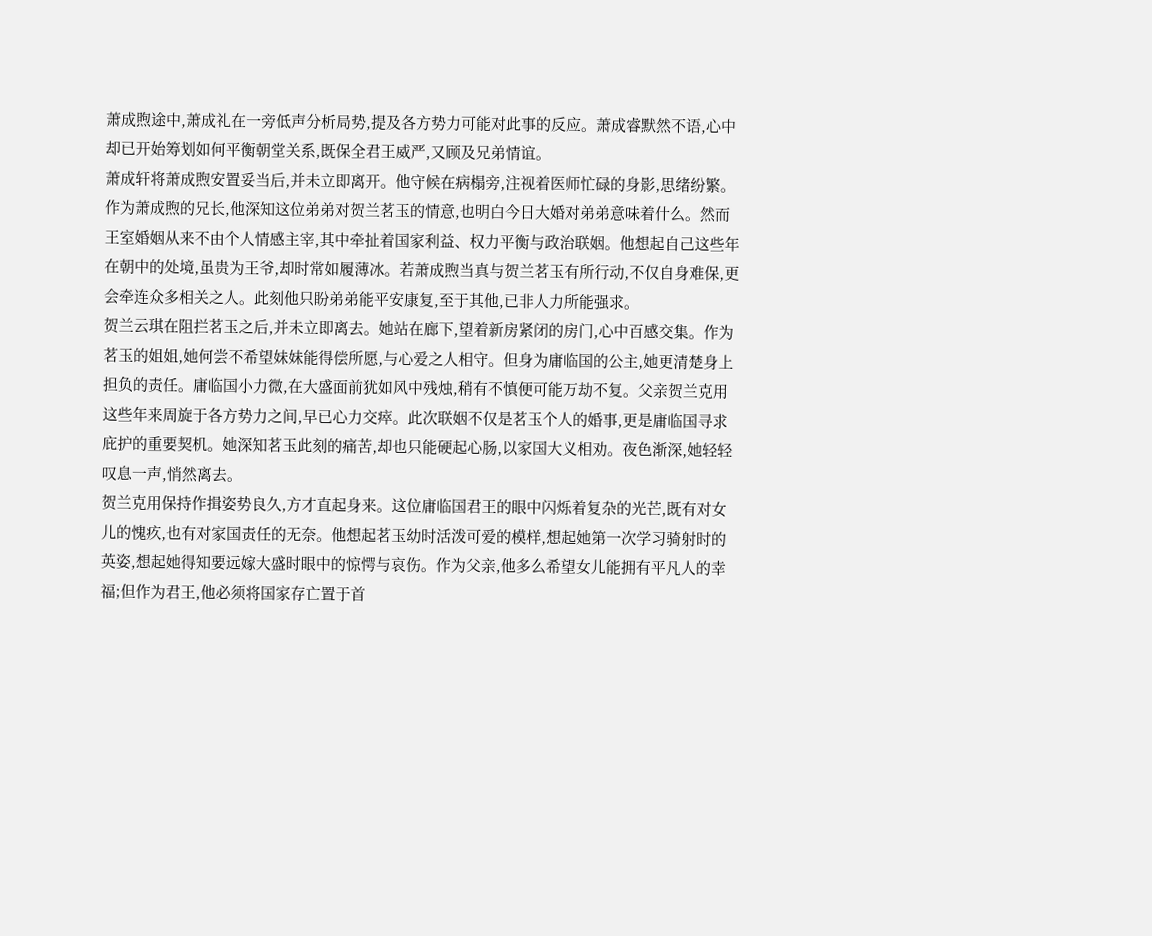萧成煦途中,萧成礼在一旁低声分析局势,提及各方势力可能对此事的反应。萧成睿默然不语,心中却已开始筹划如何平衡朝堂关系,既保全君王威严,又顾及兄弟情谊。
萧成轩将萧成煦安置妥当后,并未立即离开。他守候在病榻旁,注视着医师忙碌的身影,思绪纷繁。作为萧成煦的兄长,他深知这位弟弟对贺兰茗玉的情意,也明白今日大婚对弟弟意味着什么。然而王室婚姻从来不由个人情感主宰,其中牵扯着国家利益、权力平衡与政治联姻。他想起自己这些年在朝中的处境,虽贵为王爷,却时常如履薄冰。若萧成煦当真与贺兰茗玉有所行动,不仅自身难保,更会牵连众多相关之人。此刻他只盼弟弟能平安康复,至于其他,已非人力所能强求。
贺兰云琪在阻拦茗玉之后,并未立即离去。她站在廊下,望着新房紧闭的房门,心中百感交集。作为茗玉的姐姐,她何尝不希望妹妹能得偿所愿,与心爱之人相守。但身为庸临国的公主,她更清楚身上担负的责任。庸临国小力微,在大盛面前犹如风中残烛,稍有不慎便可能万劫不复。父亲贺兰克用这些年来周旋于各方势力之间,早已心力交瘁。此次联姻不仅是茗玉个人的婚事,更是庸临国寻求庇护的重要契机。她深知茗玉此刻的痛苦,却也只能硬起心肠,以家国大义相劝。夜色渐深,她轻轻叹息一声,悄然离去。
贺兰克用保持作揖姿势良久,方才直起身来。这位庸临国君王的眼中闪烁着复杂的光芒,既有对女儿的愧疚,也有对家国责任的无奈。他想起茗玉幼时活泼可爱的模样,想起她第一次学习骑射时的英姿,想起她得知要远嫁大盛时眼中的惊愕与哀伤。作为父亲,他多么希望女儿能拥有平凡人的幸福;但作为君王,他必须将国家存亡置于首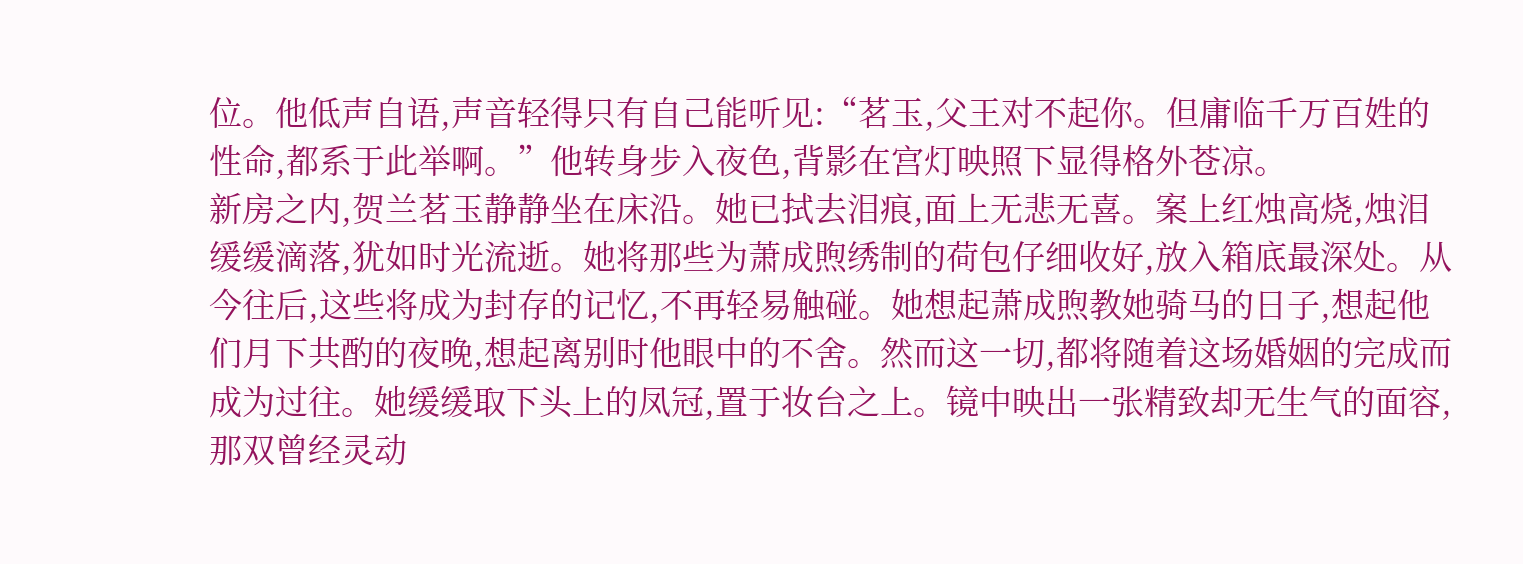位。他低声自语,声音轻得只有自己能听见:“茗玉,父王对不起你。但庸临千万百姓的性命,都系于此举啊。”他转身步入夜色,背影在宫灯映照下显得格外苍凉。
新房之内,贺兰茗玉静静坐在床沿。她已拭去泪痕,面上无悲无喜。案上红烛高烧,烛泪缓缓滴落,犹如时光流逝。她将那些为萧成煦绣制的荷包仔细收好,放入箱底最深处。从今往后,这些将成为封存的记忆,不再轻易触碰。她想起萧成煦教她骑马的日子,想起他们月下共酌的夜晚,想起离别时他眼中的不舍。然而这一切,都将随着这场婚姻的完成而成为过往。她缓缓取下头上的凤冠,置于妆台之上。镜中映出一张精致却无生气的面容,那双曾经灵动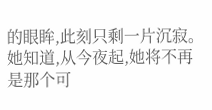的眼眸,此刻只剩一片沉寂。她知道,从今夜起,她将不再是那个可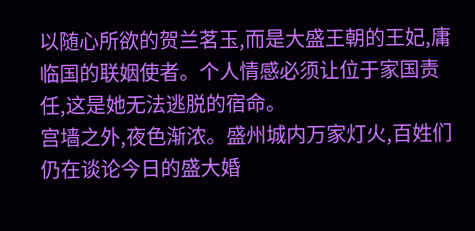以随心所欲的贺兰茗玉,而是大盛王朝的王妃,庸临国的联姻使者。个人情感必须让位于家国责任,这是她无法逃脱的宿命。
宫墙之外,夜色渐浓。盛州城内万家灯火,百姓们仍在谈论今日的盛大婚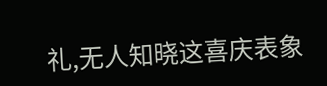礼,无人知晓这喜庆表象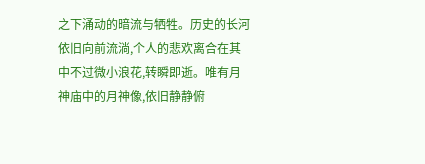之下涌动的暗流与牺牲。历史的长河依旧向前流淌,个人的悲欢离合在其中不过微小浪花,转瞬即逝。唯有月神庙中的月神像,依旧静静俯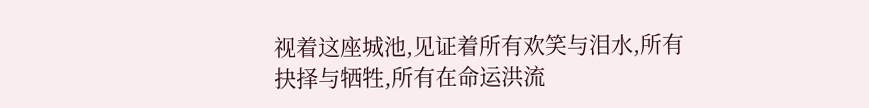视着这座城池,见证着所有欢笑与泪水,所有抉择与牺牲,所有在命运洪流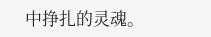中挣扎的灵魂。